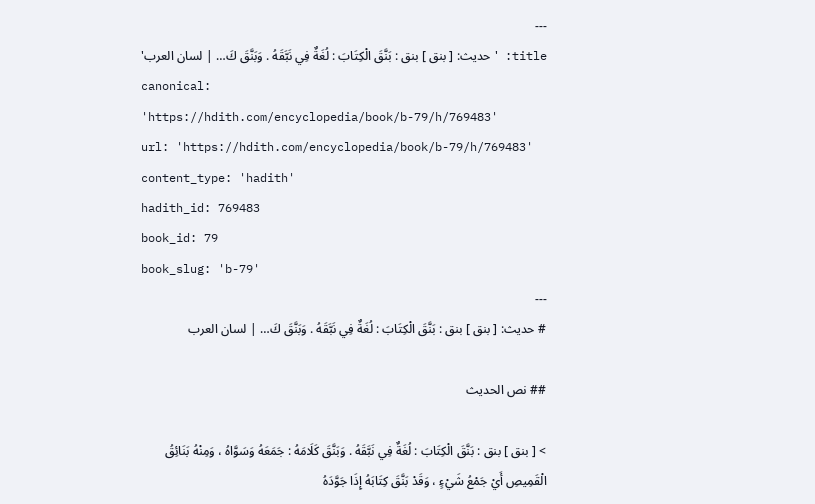---
title: 'حديث: [ بنق ] بنق : بَنَّقَ الْكِتَابَ : لُغَةٌ فِي نَبَّقَهُ . وَبَنَّقَ كَ… | لسان العرب'
canonical: 'https://hdith.com/encyclopedia/book/b-79/h/769483'
url: 'https://hdith.com/encyclopedia/book/b-79/h/769483'
content_type: 'hadith'
hadith_id: 769483
book_id: 79
book_slug: 'b-79'
---
# حديث: [ بنق ] بنق : بَنَّقَ الْكِتَابَ : لُغَةٌ فِي نَبَّقَهُ . وَبَنَّقَ كَ… | لسان العرب

## نص الحديث

> [ بنق ] بنق : بَنَّقَ الْكِتَابَ : لُغَةٌ فِي نَبَّقَهُ . وَبَنَّقَ كَلَامَهُ : جَمَعَهُ وَسَوَّاهُ ، وَمِنْهُ بَنَائِقُ الْقَمِيصِ أَيْ جَمْعُ شَيْءٍ ، وَقَدْ بَنَّقَ كِتَابَهُ إِذَا جَوَّدَهُ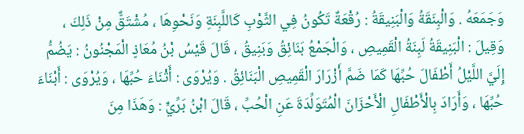وَجَمَعَهُ . وَالْبِنَقَةُ وَالْبَنِيقَةُ : رُقْعَةٌ تَكُونُ فِي الثَّوْبِ كَاللَّبِنَةِ وَنَحْوِهَا ، مُشْتَقٌّ مِنْ ذَلِكَ ، وَقِيلَ : الْبَنِيقَةُ لَبِنَةُ الْقَمِيصِ ، وَالْجَمْعُ بَنَائِقُ وَبَنِيقُ ، قَالَ قَيْسُ بْنُ مُعَاذٍ الْمَجْنُونُ : يَضُمُّ إِلَيَّ اللَّيْلُ أَطْفَالَ حُبِّهَا كَمَا ضَمَّ أَزْرَارَ الْقَمِيصِ الْبَنَائِقُ . وَيُرْوَى : أَثْنَاءَ حُبِّهَا ، وَيُرْوَى : أَبْنَاءَ حُبِّهَا ، وَأَرَادَ بِالْأَطْفَالِ الْأَحْزَانَ الْمُتَوَلِّدَةَ عَنِ الْحُبِّ ، قَالَ ابْنُ بَرِّيٍّ : وَهَذَا مِنَ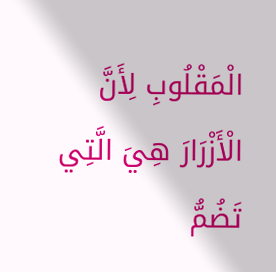الْمَقْلُوبِ لِأَنَّ الْأَزْرَارَ هِيَ الَّتِي تَضُمُّ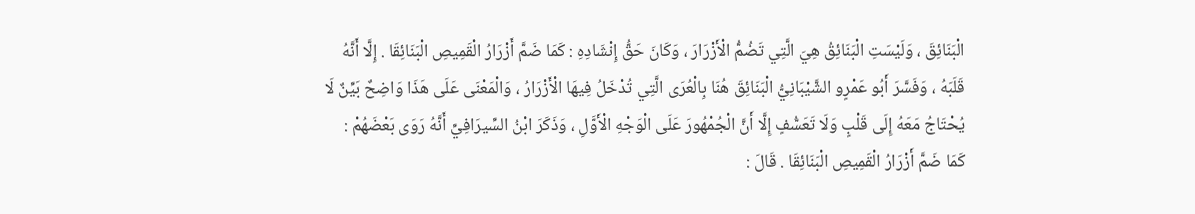الْبَنَائِقَ ، وَلَيْسَتِ الْبَنَائِقُ هِيَ الَّتِي تَضُمُّ الْأَزْرَارَ ، وَكَانَ حَقُّ إِنْشَادِهِ : كَمَا ضَمَّ أَزْرَارُ الْقَمِيصِ الْبَنَائِقَا . إِلَّا أَنَّهُ قَلَبَهُ ، وَفَسَّرَ أَبُو عَمْرٍو الشَّيْبَانِيُّ الْبَنَائِقَ هُنَا بِالْعُرَى الَّتِي تُدْخَلُ فِيهَا الْأَزْرَارُ ، وَالْمَعْنَى عَلَى هَذَا وَاضِحٌ بَيِّنٌ لَا يُحْتَاجُ مَعَهُ إِلَى قَلْبٍ وَلَا تَعَسُّفٍ إِلَّا أَنَّ الْجُمْهُورَ عَلَى الْوَجْهِ الْأَوَّلِ ، وَذَكَرَ ابْنُ السِّيرَافِيِّ أَنَّهُ رَوَى بَعْضَهُمْ : كَمَا ضَمَّ أَزْرَارُ الْقَمِيصِ الْبَنَائِقَا . قَالَ :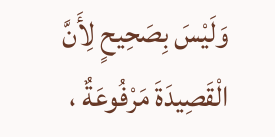وَلَيْسَ بِصَحِيحٍ لِأَنَّ الْقَصِيدَةَ مَرْفُوعَةٌ ،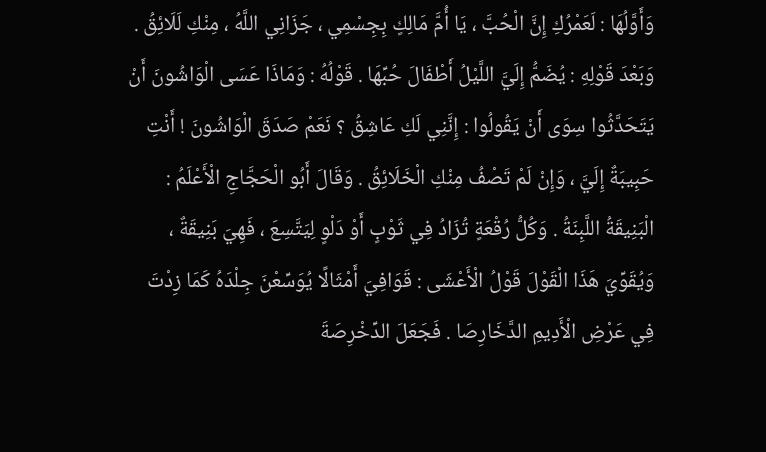وَأَوَّلُهَا : لَعَمْرُكِ إِنَّ الْحُبَّ ، يَا أُمَّ مَالِكٍ بِجِسْمِي ، جَزَانِي اللَّهُ ، مِنْكِ لَلَائِقُ . وَبَعْدَ قَوْلِهِ : يُضَمُّ إِلَيَّ اللَّيْلُ أَطْفَالَ حُبِّهَا . قَوْلُهُ : وَمَاذَا عَسَى الْوَاشُونَ أَنْ يَتَحَدَّثُوا سِوَى أَنْ يَقُولُوا : إِنَّنِي لَكِ عَاشِقُ ؟ نَعَمْ صَدَقَ الْوَاشُونَ ! أَنْتِ حَبِيبَةٌ إِلَيَّ ، وَإِنْ لَمْ تَصْفُ مِنْكِ الْخَلَائِقُ . وَقَالَ أَبُو الْحَجَّاجِ الْأَعْلَمُ : الْبَنِيقَةُ اللَّبِنَةُ . وَكُلُّ رُقْعَةٍ تُزَادُ فِي ثَوْبٍ أَوْ دَلْوٍ لِيَتَّسِعَ ، فَهِيَ بَنِيقَةٌ ، وَيُقَوِّيَ هَذَا الْقَوْلَ قَوْلُ الْأَعْشَى : قَوَافِيَ أَمْثَالًا يُوَسِّعْنَ جِلْدَهُ كَمَا زِدْتَ فِي عَرْضِ الْأَدِيمِ الدَّخَارِصَا . فَجَعَلَ الدِّخْرِصَةَ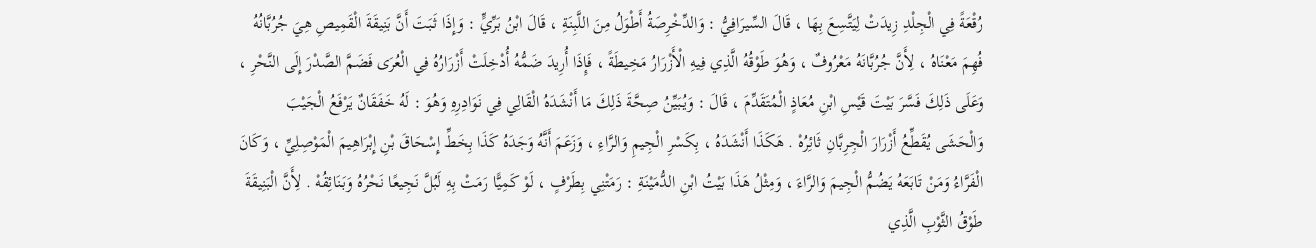رُقْعَةً فِي الْجِلْدِ زِيدَتْ لِيَتَّسِعَ بِهَا ، قَالَ السِّيرَافِيُّ : وَالدِّخْرِصَةُ أَطْوَلُ مِنَ اللَّبِنَةِ ، قَالَ ابْنُ بَرِّيٍّ : وَإِذَا ثَبَتَ أَنَّ بَنِيقَةَ الْقَمِيصِ هِيَ جُرُبَّانُهُ فُهِمَ مَعْنَاهُ ، لِأَنَّ جُرُبَّانَهُ مَعْرُوفٌ ، وَهُوَ طَوْقُهُ الَّذِي فِيهِ الْأَزْرَارُ مَخِيطَةً ، فَإِذَا أُرِيدَ ضَمُّهُ أُدْخِلَتْ أَزْرَارُهُ فِي الْعُرَى فَضَمَّ الصَّدْرَ إِلَى النَّحْرِ ، وَعَلَى ذَلِكَ فَسَّرَ بَيْتَ قَيْسِ ابْنِ مُعَاذٍ الْمُتَقَدِّمَ ، قَالَ : وَيُبَيِّنُ صِحَّةَ ذَلِكَ مَا أَنْشَدَهُ الْقَالِي فِي نَوَادِرِهِ وَهُوَ : لَهُ خَفَقَانٌ يَرْفَعُ الْجَيْبَ وَالْحَشَى يُقَطِّعُ أَزْرَارَ الْجِرِبَّانِ ثَائِرُهْ . هَكَذَا أَنْشَدَهُ ، بِكَسْرِ الْجِيمِ وَالرَّاءِ ، وَزَعَمَ أَنَّهُ وَجَدَهُ كَذَا بِخَطِّ إِسْحَاقَ بْنِ إِبْرَاهِيمَ الْمَوْصِلِيِّ ، وَكَانَ الْفَرَّاءُ وَمَنْ تَابَعَهُ يَضُمُّ الْجِيمَ وَالرَّاءَ ، وَمِثْلُ هَذَا بَيْتُ ابْنِ الدُّمَيْنَةِ : رَمَتْنِي بِطَرْفٍ ، لَوْ كَمِيًّا رَمَتْ بِهِ لَبُلَّ نَجِيعًا نَحْرُهُ وَبَنَائِقُهْ . لِأَنَّ الْبَنِيقَةَ طَوْقُ الثَّوْبِ الَّذِي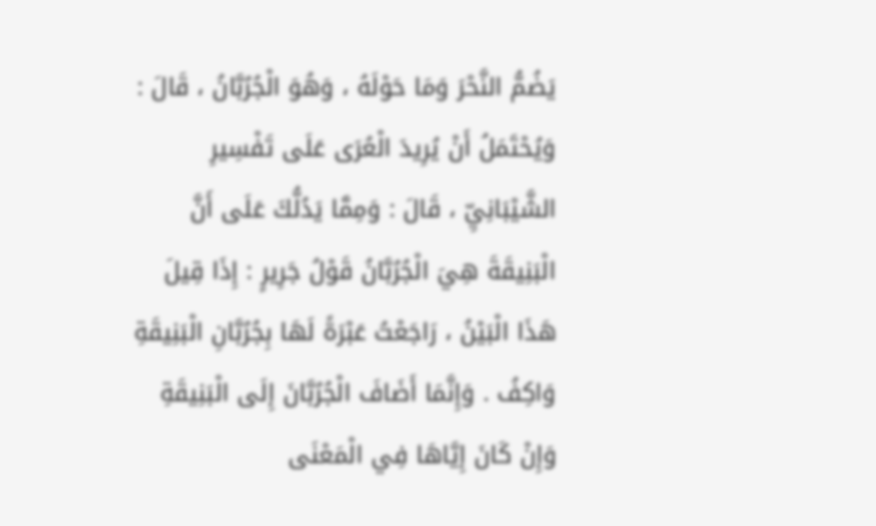يَضُمُّ النَّحْرَ وَمَا حَوْلَهُ ، وَهُوَ الْجُرُبَّانُ ، قَالَ : وَيُحْتَمَلُ أَنْ يُرِيدَ الْعُرَى عَلَى تَفْسِيرِ الشَّيْبَانِيِّ ، قَالَ : وَمِمَّا يَدُلُّكَ عَلَى أَنَّ الْبَنِيقَةَ هِيَ الْجُرُبَّانُ قَوْلُ جَرِيرٍ : إِذَا قِيلَ هَذَا الْبَيْنُ ، رَاجَعْتُ عَبْرَةً لَهَا بِجُرُبَّانِ الْبَنِيقَةِ وَاكِفُ . وَإِنَّمَا أَضَافَ الْجُرُبَّانَ إِلَى الْبَنِيقَةِ وَإِنْ كَانَ إِيَّاهَا فِي الْمَعْنَى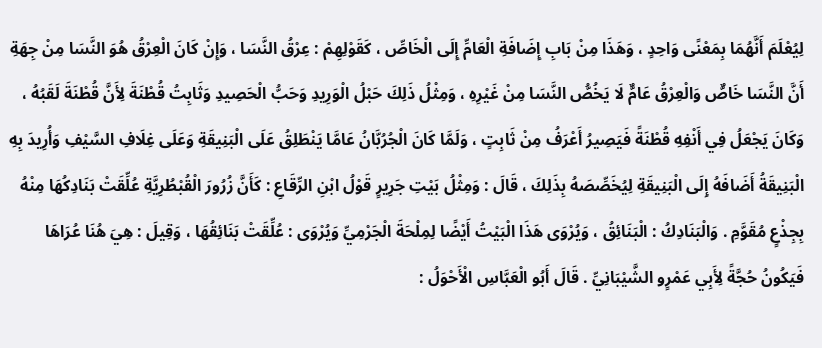لِيُعْلَمَ أَنَّهُمَا بِمَعْنًى وَاحِدٍ ، وَهَذَا مِنْ بَابِ إِضَافَةِ الْعَامِّ إِلَى الْخَاصِّ ، كَقَوْلِهِمْ : عِرْقُ النَّسَا ، وَإِنْ كَانَ الْعِرْقُ هُوَ النَّسَا مِنْ جِهَةِ أَنَّ النَّسَا خَاصٌّ وَالْعِرْقُ عَامٌّ لَا يَخُصُّ النَّسَا مِنْ غَيْرِهِ ، وَمِثْلُ ذَلِكَ حَبْلُ الْوَرِيدِ وَحَبُّ الْحَصِيدِ وَثَابِتُ قُطْنَةَ لِأَنَّ قُطْنَةَ لَقَبُهُ ، وَكَانَ يَجْعَلُ فِي أَنْفِهِ قُطْنَةً فَيَصِيرُ أَعْرَفُ مِنْ ثَابِتٍ ، وَلَمَّا كَانَ الْجُرُبَّانُ عَامَّا يَنْطَلِقُ عَلَى الْبَنِيقَةِ وَعَلَى غِلَافِ السَّيْفِ وَأُرِيدَ بِهِ الْبَنِيقَةُ أَضَافَهُ إِلَى الْبَنِيقَةِ لِيُخَصِّصَهُ بِذَلِكَ ، قَالَ : وَمِثْلُ بَيْتِ جَرِيرٍ قَوْلُ ابْنِ الرِّقَاعِ : كَأَنَّ زُرُورَ الْقُبْطُرِيَّةِ عُلِّقَتْ بَنَادِكُهَا مِنْهُ بِجِذْعٍ مُقَوَّمِ . وَالْبَنَادِكُ : الْبَنَائِقُ ، وَيُرْوَى هَذَا الْبَيْتُ أَيْضًا لِمِلْحَةَ الْجَرْمِيِّ وَيُرْوَى : عُلِّقَتْ بَنَائِقُهَا ، وَقِيلَ : هِيَ هُنَا عُرَاهَا فَيَكُونُ حُجَّةً لِأَبِي عَمْرٍو الشَّيْبَانِيِّ . قَالَ أَبُو الْعَبَّاسِ الْأَحْوَلُ :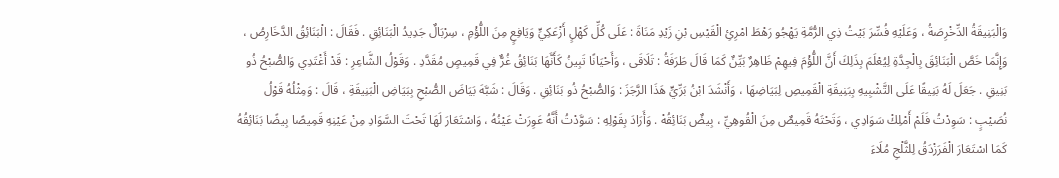وَالْبَنِيقَةُ الدِّخْرِصَةُ ، وَعَلَيْهِ فُسِّرَ بَيْتُ ذِي الرُّمَّةِ يَهْجُو رَهْطَ امْرِئِ الْقَيْسِ بْنِ زَيْدِ مَنَاةَ : عَلَى كُلِّ كَهْلٍ أَزْعَكِيٍّ وَيَافِعٍ مِنَ اللُّؤْمِ ، سِرْبَالٌ جَدِيدُ الْبَنَائِقِ . فَقَالَ : الْبَنَائِقُ الدَّخَارِصُ ، وَإِنَّمَا خَصَّ الْبَنَائِقَ بِالْجِدَّةِ لِيُعْلَمَ بِذَلِكَ أَنَّ اللُّؤْمَ فِيهِمْ ظَاهِرٌ بَيِّنٌ كَمَا قَالَ طَرَفَةُ : تَلَاقَى ، وَأَحْيَانًا تَبِينُ كَأَنَّهَا بَنَائِقُ غُرٌّ فِي قَمِيصٍ مُقَدَّدِ . وَقَوْلُ الشَّاعِرِ : قَدْ أَغْتَدِي وَالصُّبْحُ ذُو بَنِيقِ . جَعَلَ لَهُ بَنِيقًا عَلَى التَّشْبِيهِ بِبَنِيقَةِ الْقَمِيصِ لِبَيَاضِهَا ، وَأَنْشَدَ ابْنُ بَرِّيٍّ هَذَا الرَّجَزَ : وَالصُّبْحُ ذُو بَنَائِقِ . وَقَالَ : شَبَّهَ بَيَاضَ الصُّبْحِ بِبَيَاضِ الْبَنِيقَةِ ، قَالَ : وَمِثْلُهُ قَوْلُ نُصَيْبٍ : سَوِدْتُ فَلَمْ أَمْلِكْ سَوَادِي ، وَتَحْتَهُ قَمِيصٌ مِنَ الْقُوهِيِّ ، بِيضٌ بَنَائِقُهْ . وَأَرَادَ بِقَوْلِهِ : سَوَّدْتُ أَنَّهُ عَوِرَتْ عَيْنُهُ ، وَاسْتَعَارَ لَهَا تَحْتَ السَّوَادِ مِنْ عَيْنِهِ قَمِيصًا بِيضًا بَنَائِقُهُ كَمَا اسْتَعَارَ الْفَرَزْدَقُ لِلثَّلْجِ مُلَاءَ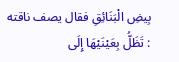بِيضِ الْبَنَائِقِ فقال يصف ناقته : تَظَلُّ بِعَيْنَيْهَا إِلَى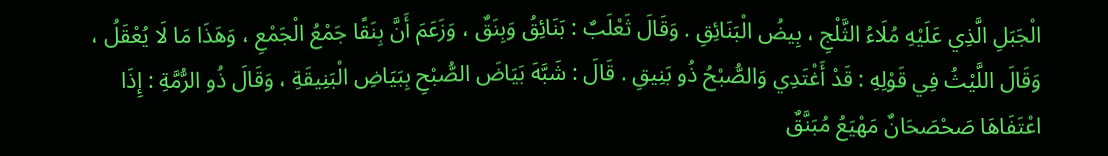الْجَبَلِ الَّذِي عَلَيْهِ مُلَاءُ الثَّلْجِ ، بِيضُ الْبَنَائِقِ . وَقَالَ ثَعْلَبٌ : بَنَائِقُ وَبِنَقٌ ، وَزَعَمَ أَنَّ بِنَقًا جَمْعُ الْجَمْعِ ، وَهَذَا مَا لَا يُعْقَلُ ، وَقَالَ اللَّيْثُ فِي قَوْلِهِ : قَدْ أَغْتَدِي وَالصُّبْحُ ذُو بَنِيقِ . قَالَ : شَبَّهَ بَيَاضَ الصُّبْحِ بِبَيَاضِ الْبَنِيقَةِ ، وَقَالَ ذُو الرُّمَّةِ : إِذَا اعْتَفَاهَا صَحْصَحَانٌ مَهْيَعُ مُبَنَّقٌ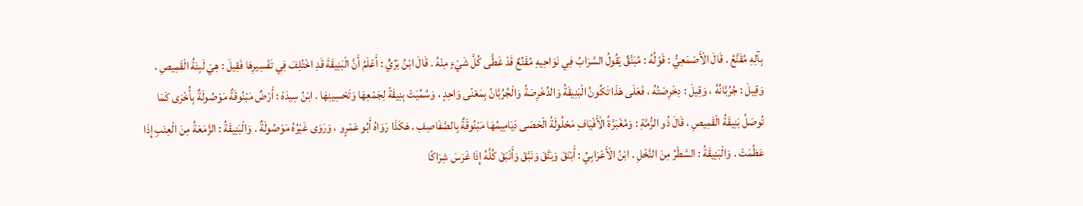بِآلِهِ مُقَنَّعُ . قَالَ الْأَصْمَعِيُّ : قَوْلُهُ : مُبَنَّقٌ يَقُولُ السَّرَابُ فِي نَوَاحِيهِ مُقَنِّعٌ قَدْ غَطَّى كُلَّ شَيْءٍ مِنْهُ . قَالَ ابْنُ بَرِّيٍّ : أَعْلَمُ أَنَّ الْبَنِيقَةَ قَدِ اخْتُلِفَ فِي تَفْسِيرِهَا فَقِيلَ : هِيَ لَبِنَةُ الْقَمِيصِ ، وَقِيلَ : جُرُبَّانُهُ ، وَقِيلَ : دِخْرِصَتُهُ ، فَعَلَى هَذَا تَكُونُ الْبَنِيقَةُ وَالدِّخْرِصَةُ وَالْجُرُبَّانُ بِمَعْنًى وَاحِدٍ ، وَسُمِّيَتْ بِنِيقَةً لِجَمْعِهَا وَتَحْسِينِهَا . ابْنُ سِيدَهْ : أَرْضٌ مَبْنُوقَةٌ مَوْصُولَةٌ بِأُخْرَى كَمَا تُوصَلُ بَنِيقَةُ الْقَمِيصِ ، قَالَ ذُو الرُّمَّةِ : وَمُغْبَرَّةُ الْأَفْيَافِ مَحْلُولَةُ الْحَصَى دَيَامِيمُهَا مَبْنُوقَةٌ بِالصَّفَاصِفِ . هَكَذَا رَوَاهُ أَبُو عَمْرٍو ، وَرَوَى غَيْرُهُ مَوْصُولَةٌ . وَالْبَنِيقَةُ : الزَّمَعَةُ مِنَ الْعِنَبِ إِذَا عَظُمَتْ . وَالْبَنِيقَةُ : السَّطْرُ مِنَ النَّخْلِ . ابْنُ الْأَعْرَابِيِّ : أَبْنَقَ وَبَنَّقَ وَنَبَّقَ وَأَنْبَقَ كُلَّهُ إِذَا غَرَسَ شِرَاكًا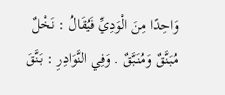وَاحِدًا مِنَ الْوَدِيِّ فَيُقَالُ : نَخْلٌ مُبَنَّقٌ وَمُنَبَّقٌ . وَفِي النَّوَادِرِ : بَنَّقَ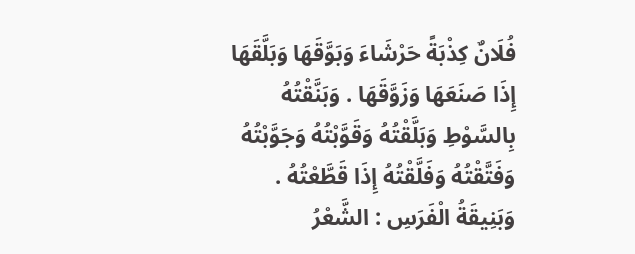فُلَانٌ كِذْبَةً حَرْشَاءَ وَبَوَّقَهَا وَبَلَّقَهَا إِذَا صَنَعَهَا وَزَوَّقَهَا . وَبَنَّقْتُهُ بِالسَّوْطِ وَبَلَّقْتُهُ وَقَوَّبْتُهُ وَجَوَّبْتُهُ وَفَتَّقْتُهُ وَفَلَّقْتُهُ إِذَا قَطَّعْتُهُ . وَبَنِيقَةُ الْفَرَسِ : الشَّعْرُ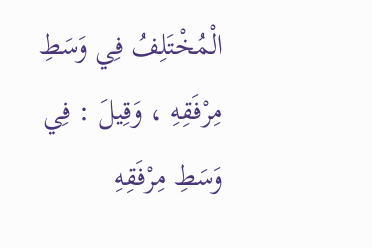الْمُخْتَلِفُ فِي وَسَطِ مِرْفَقِهِ ، وَقِيلَ : فِي وَسَطِ مِرْفَقِهِ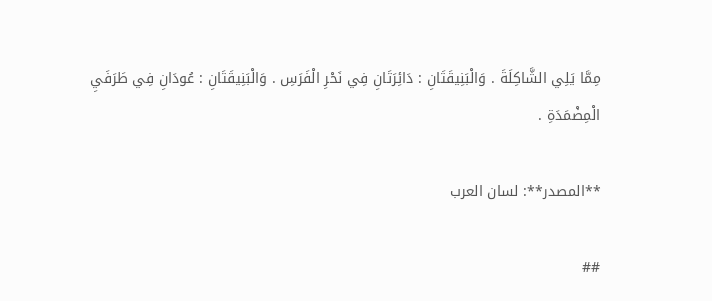مِمَّا يَلِي الشَّاكِلَةَ . وَالْبَنِيقَتَانِ : دَائِرَتَانِ فِي نَحْرِ الْفَرَسِ . وَالْبَنِيقَتَانِ : عُودَانِ فِي طَرَفَيِ الْمِضْمَدَةِ .

**المصدر**: لسان العرب

##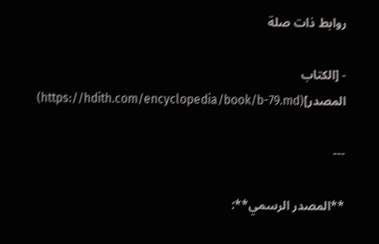روابط ذات صلة

- [الكتاب المصدر](https://hdith.com/encyclopedia/book/b-79.md)

---

**المصدر الرسمي**: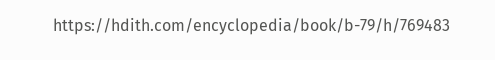https://hdith.com/encyclopedia/book/b-79/h/769483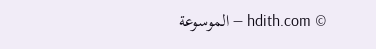© hdith.com — الموسوعة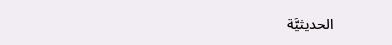الحديثيَّة